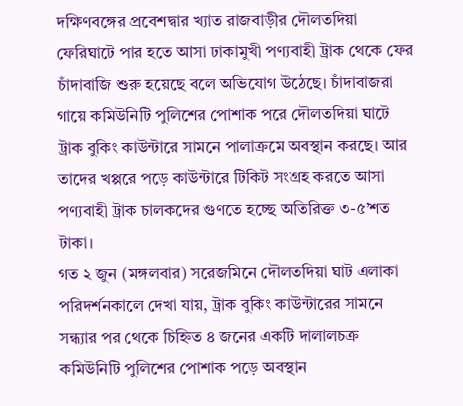দক্ষিণবঙ্গের প্রবেশদ্বার খ্যাত রাজবাড়ীর দৌলতদিয়া ফেরিঘাটে পার হতে আসা ঢাকামুখী পণ্যবাহী ট্রাক থেকে ফের চাঁদাবাজি শুরু হয়েছে বলে অভিযোগ উঠেছে। চাঁদাবাজরা গায়ে কমিউনিটি পুলিশের পোশাক পরে দৌলতদিয়া ঘাটে ট্রাক বুকিং কাউন্টারে সামনে পালাক্রমে অবস্থান করছে। আর তাদের খপ্পরে পড়ে কাউন্টারে টিকিট সংগ্রহ করতে আসা পণ্যবাহী ট্রাক চালকদের গুণতে হচ্ছে অতিরিক্ত ৩-৫’শত টাকা।
গত ২ জুন (মঙ্গলবার) সরেজমিনে দৌলতদিয়া ঘাট এলাকা পরিদর্শনকালে দেখা যায়, ট্রাক বুকিং কাউন্টারের সামনে সন্ধ্যার পর থেকে চিহ্নিত ৪ জনের একটি দালালচক্র কমিউনিটি পুলিশের পোশাক পড়ে অবস্থান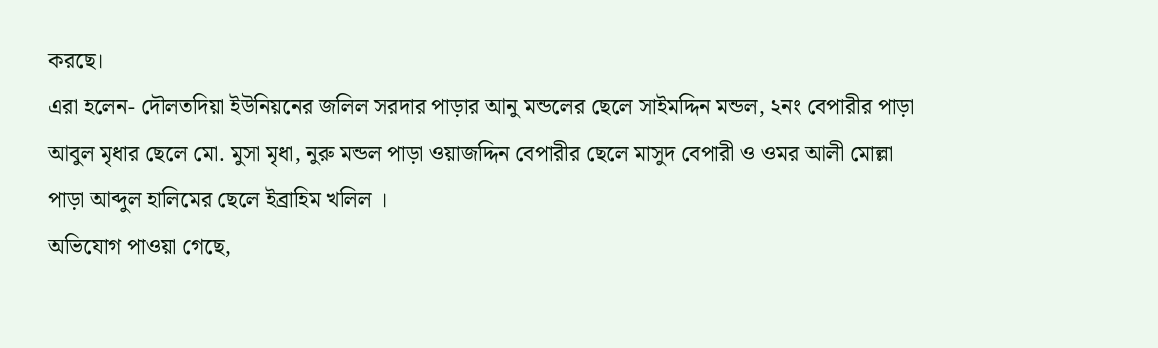করছে।
এরা হলেন- দৌলতদিয়া ইউনিয়নের জলিল সরদার পাড়ার আনু মন্ডলের ছেলে সাইমদ্দিন মন্ডল, ২নং বেপারীর পাড়া আবুল মৃধার ছেলে মো. মুসা মৃধা, নুরু মন্ডল পাড়া ওয়াজদ্দিন বেপারীর ছেলে মাসুদ বেপারী ও ওমর আলী মোল্লা পাড়া আব্দুল হালিমের ছেলে ইব্রাহিম খলিল ।
অভিযোগ পাওয়া গেছে,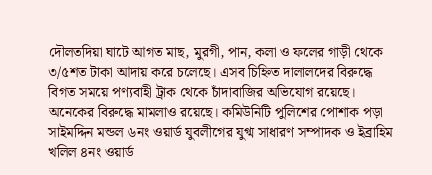দৌলতদিয়া ঘাটে আগত মাছ, মুরগী, পান, কলা ও ফলের গাড়ী থেকে ৩/৫শত টাকা আদায় করে চলেছে। এসব চিহ্নিত দালালদের বিরুদ্ধে বিগত সময়ে পণ্যবাহী ট্রাক থেকে চাঁদাবাজির অভিযোগ রয়েছে। অনেকের বিরুদ্ধে মামলাও রয়েছে। কমিউনিটি পুলিশের পোশাক পড়া সাইমদ্দিন মন্ডল ৬নং ওয়ার্ড যুবলীগের যুগ্ম সাধারণ সম্পাদক ও ইব্রাহিম খলিল ৪নং ওয়ার্ড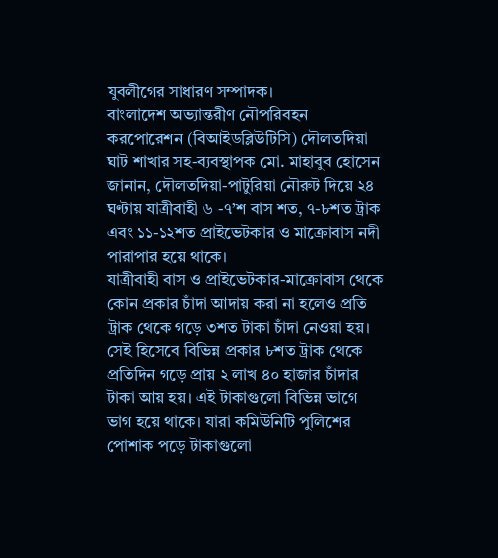যুবলীগের সাধারণ সম্পাদক।
বাংলাদেশ অভ্যান্তরীণ নৌপরিবহন করপোরেশন (বিআইডব্লিউটিসি) দৌলতদিয়া ঘাট শাখার সহ-ব্যবস্থাপক মো. মাহাবুব হোসেন জানান, দৌলতদিয়া-পাটুরিয়া নৌরুট দিয়ে ২৪ ঘণ্টায় যাত্রীবাহী ৬ -৭’শ বাস শত, ৭-৮শত ট্রাক এবং ১১-১২শত প্রাইভেটকার ও মাক্রোবাস নদী পারাপার হয়ে থাকে।
যাত্রীবাহী বাস ও প্রাইভেটকার-মাক্রোবাস থেকে কোন প্রকার চাঁদা আদায় করা না হলেও প্রতি ট্রাক থেকে গড়ে ৩শত টাকা চাঁদা নেওয়া হয়। সেই হিসেবে বিভিন্ন প্রকার ৮শত ট্রাক থেকে প্রতিদিন গড়ে প্রায় ২ লাখ ৪০ হাজার চাঁদার টাকা আয় হয়। এই টাকাগুলো বিভিন্ন ভাগে ভাগ হয়ে থাকে। যারা কমিউনিটি পুলিশের পোশাক পড়ে টাকাগুলো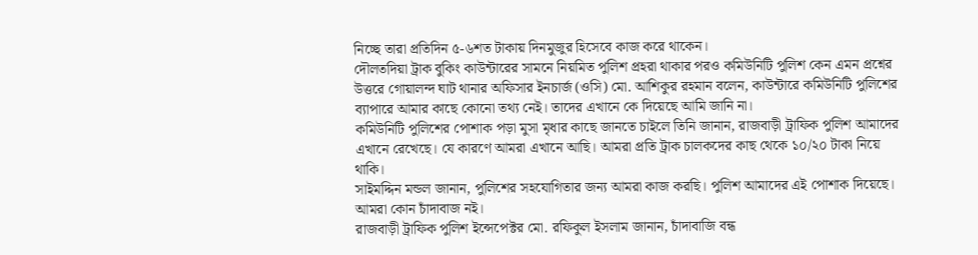নিচ্ছে তারা প্রতিদিন ৫-৬শত টাকায় দিনমুজুর হিসেবে কাজ করে থাকেন।
দৌলতদিয়া ট্রাক বুকিং কাউন্টারের সামনে নিয়মিত পুলিশ প্রহরা থাকার পরও কমিউনিটি পুলিশ কেন এমন প্রশ্নের উত্তরে গোয়ালন্দ ঘাট থানার অফিসার ইনচার্জ (ওসি) মো. আশিকুর রহমান বলেন, কাউন্টারে কমিউনিটি পুলিশের ব্যাপারে আমার কাছে কোনো তথ্য নেই। তাদের এখানে কে দিয়েছে আমি জানি না।
কমিউনিটি পুলিশের পোশাক পড়া মুসা মৃধার কাছে জানতে চাইলে তিনি জানান, রাজবাড়ী ট্রাফিক পুলিশ আমাদের এখানে রেখেছে। যে কারণে আমরা এখানে আছি। আমরা প্রতি ট্রাক চালকদের কাছ থেকে ১০/২০ টাকা নিয়ে থাকি।
সাইমদ্দিন মন্ডল জানান, পুলিশের সহযোগিতার জন্য আমরা কাজ করছি। পুলিশ আমাদের এই পোশাক দিয়েছে। আমরা কোন চাঁদাবাজ নই।
রাজবাড়ী ট্রাফিক পুলিশ ইন্সেপেক্টর মো. রফিকুল ইসলাম জানান, চাঁদাবাজি বন্ধ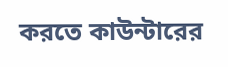করতে কাউন্টারের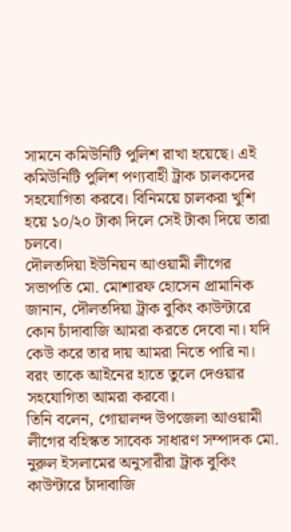সামনে কমিউনিটি পুলিশ রাখা হয়েছে। এই কমিউনিটি পুলিশ পণ্যবাহী ট্রাক চালকদের সহযোগিতা করবে। বিনিময়ে চালকরা খুশি হয়ে ১০/২০ টাকা দিলে সেই টাকা দিয়ে তারা চলবে।
দৌলতদিয়া ইউনিয়ন আওয়ামী লীগের সভাপতি মো. মোশারফ হোসেন প্রামানিক জানান, দৌলতদিয়া ট্রাক বুকিং কাউন্টারে কোন চাঁদাবাজি আমরা করতে দেবো না। যদি কেউ করে তার দায় আমরা নিতে পারি না। বরং তাকে আইনের হাতে তুলে দেওয়ার সহযোগিতা আমরা করবো।
তিনি বলেন, গোয়ালন্দ উপজেলা আওয়ামী লীগের বহিস্কত সাবেক সাধারণ সম্পাদক মো. নুরুল ইসলামের অনুসারীরা ট্রাক বুকিং কাউন্টারে চাঁদাবাজি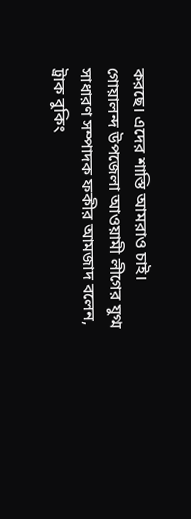করছে। এদের শাস্তি আমরাও চাই।
গোয়ালন্দ উপজেলা আওয়ামী লীগের যুগ্ম সাধারণ সম্পাদক ফকীর আমজাদ বলেন, ট্রাক বুকিং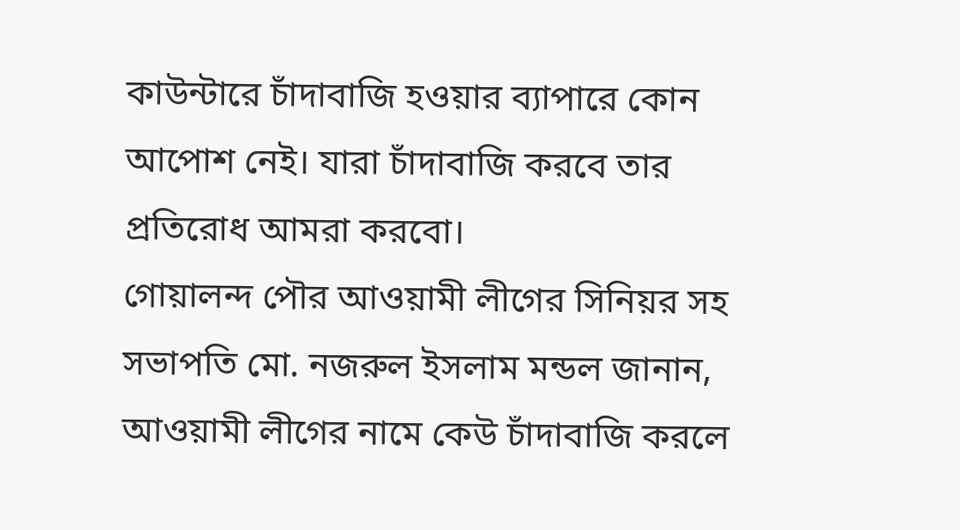কাউন্টারে চাঁদাবাজি হওয়ার ব্যাপারে কোন আপোশ নেই। যারা চাঁদাবাজি করবে তার প্রতিরোধ আমরা করবো।
গোয়ালন্দ পৌর আওয়ামী লীগের সিনিয়র সহ সভাপতি মো. নজরুল ইসলাম মন্ডল জানান, আওয়ামী লীগের নামে কেউ চাঁদাবাজি করলে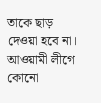তাকে ছাড় দেওয়া হবে না। আওয়ামী লীগে কোনো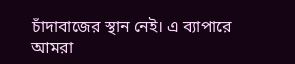চাঁদাবাজের স্থান নেই। এ ব্যাপারে আমরা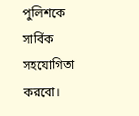পুলিশকে সার্বিক সহযোগিতা করবো।